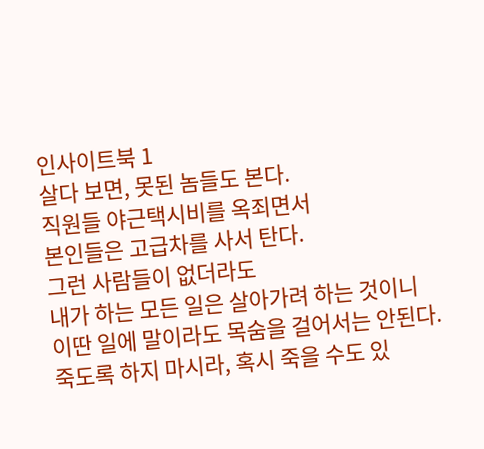인사이트북 1
살다 보면, 못된 놈들도 본다.
직원들 야근택시비를 옥죄면서
본인들은 고급차를 사서 탄다.
그런 사람들이 없더라도
내가 하는 모든 일은 살아가려 하는 것이니
이딴 일에 말이라도 목숨을 걸어서는 안된다.
죽도록 하지 마시라, 혹시 죽을 수도 있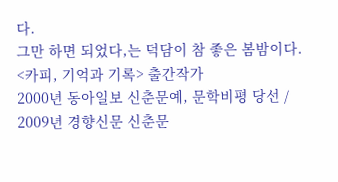다.
그만 하면 되었다,는 덕담이 참 좋은 봄밤이다.
<카피, 기억과 기록> 출간작가
2000년 동아일보 신춘문예, 문학비평 당선 / 2009년 경향신문 신춘문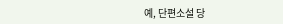예, 단편소설 당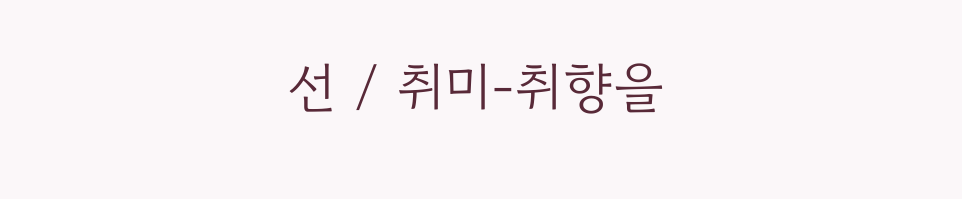선 / 취미-취향을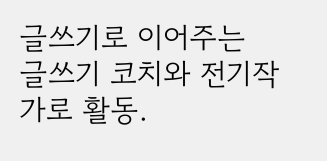글쓰기로 이어주는 글쓰기 코치와 전기작가로 활동.